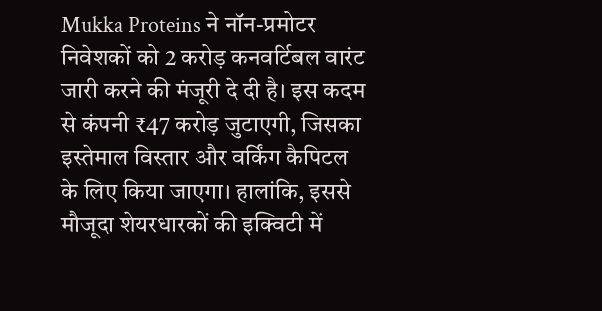Mukka Proteins ने नॉन-प्रमोटर निवेशकों को 2 करोड़ कनवर्टिबल वारंट जारी करने की मंजूरी दे दी है। इस कदम से कंपनी ₹47 करोड़ जुटाएगी, जिसका इस्तेमाल विस्तार और वर्किंग कैपिटल के लिए किया जाएगा। हालांकि, इससे मौजूदा शेयरधारकों की इक्विटी में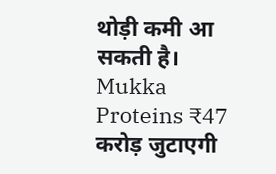थोड़ी कमी आ सकती है।
Mukka Proteins ₹47 करोड़ जुटाएगी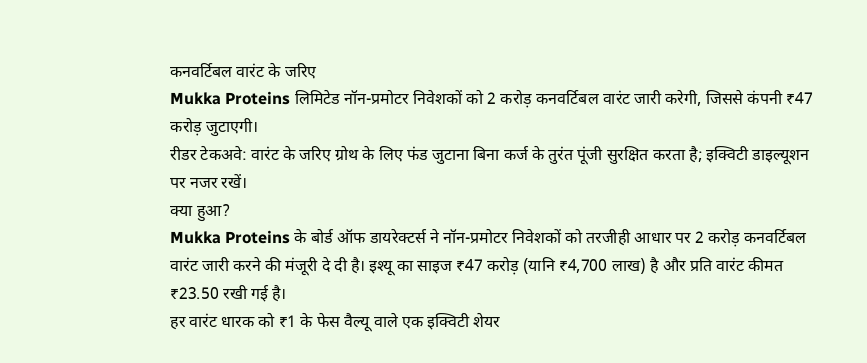कनवर्टिबल वारंट के जरिए
Mukka Proteins लिमिटेड नॉन-प्रमोटर निवेशकों को 2 करोड़ कनवर्टिबल वारंट जारी करेगी, जिससे कंपनी ₹47 करोड़ जुटाएगी।
रीडर टेकअवे: वारंट के जरिए ग्रोथ के लिए फंड जुटाना बिना कर्ज के तुरंत पूंजी सुरक्षित करता है; इक्विटी डाइल्यूशन पर नजर रखें।
क्या हुआ?
Mukka Proteins के बोर्ड ऑफ डायरेक्टर्स ने नॉन-प्रमोटर निवेशकों को तरजीही आधार पर 2 करोड़ कनवर्टिबल वारंट जारी करने की मंजूरी दे दी है। इश्यू का साइज ₹47 करोड़ (यानि ₹4,700 लाख) है और प्रति वारंट कीमत ₹23.50 रखी गई है।
हर वारंट धारक को ₹1 के फेस वैल्यू वाले एक इक्विटी शेयर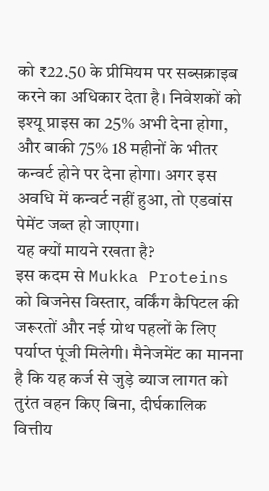को ₹22.50 के प्रीमियम पर सब्सक्राइब करने का अधिकार देता है। निवेशकों को इश्यू प्राइस का 25% अभी देना होगा, और बाकी 75% 18 महीनों के भीतर कन्वर्ट होने पर देना होगा। अगर इस अवधि में कन्वर्ट नहीं हुआ, तो एडवांस पेमेंट जब्त हो जाएगा।
यह क्यों मायने रखता है?
इस कदम से Mukka Proteins को बिजनेस विस्तार, वर्किंग कैपिटल की जरूरतों और नई ग्रोथ पहलों के लिए पर्याप्त पूंजी मिलेगी। मैनेजमेंट का मानना है कि यह कर्ज से जुड़े ब्याज लागत को तुरंत वहन किए बिना, दीर्घकालिक वित्तीय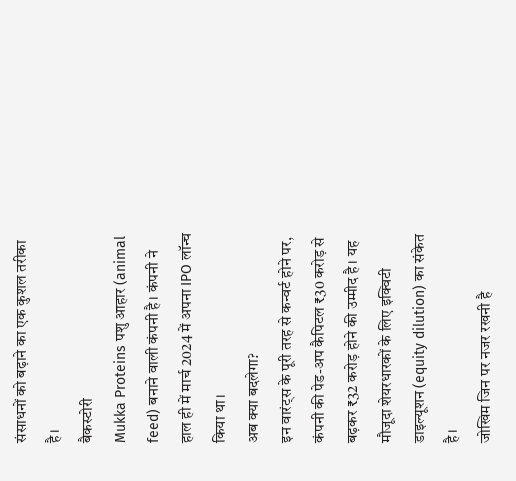संसाधनों को बढ़ाने का एक कुशल तरीका है।
बैकस्टोरी
Mukka Proteins पशु आहार (animal feed) बनाने वाली कंपनी है। कंपनी ने हाल ही में मार्च 2024 में अपना IPO लॉन्च किया था।
अब क्या बदलेगा?
इन वारंट्स के पूरी तरह से कन्वर्ट होने पर, कंपनी की पेड-अप कैपिटल ₹30 करोड़ से बढ़कर ₹32 करोड़ होने की उम्मीद है। यह मौजूदा शेयरधारकों के लिए इक्विटी डाइल्यूशन (equity dilution) का संकेत है।
जोखिम जिन पर नजर रखनी है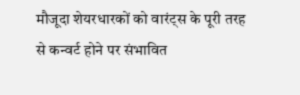मौजूदा शेयरधारकों को वारंट्स के पूरी तरह से कन्वर्ट होने पर संभावित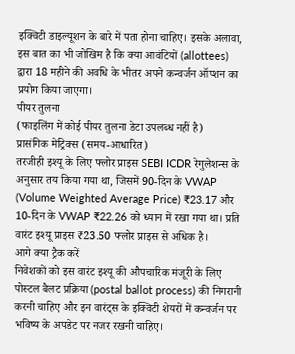इक्विटी डाइल्यूशन के बारे में पता होना चाहिए। इसके अलावा, इस बात का भी जोखिम है कि क्या आवंटियों (allottees) द्वारा 18 महीने की अवधि के भीतर अपने कन्वर्जन ऑप्शन का प्रयोग किया जाएगा।
पीयर तुलना
(फाइलिंग में कोई पीयर तुलना डेटा उपलब्ध नहीं है)
प्रासंगिक मेट्रिक्स (समय-आधारित)
तरजीही इश्यू के लिए फ्लोर प्राइस SEBI ICDR रेगुलेशन्स के अनुसार तय किया गया था, जिसमें 90-दिन के VWAP (Volume Weighted Average Price) ₹23.17 और 10-दिन के VWAP ₹22.26 को ध्यान में रखा गया था। प्रति वारंट इश्यू प्राइस ₹23.50 फ्लोर प्राइस से अधिक है।
आगे क्या ट्रैक करें
निवेशकों को इस वारंट इश्यू की औपचारिक मंजूरी के लिए पोस्टल बैलट प्रक्रिया (postal ballot process) की निगरानी करनी चाहिए और इन वारंट्स के इक्विटी शेयरों में कन्वर्जन पर भविष्य के अपडेट पर नजर रखनी चाहिए।